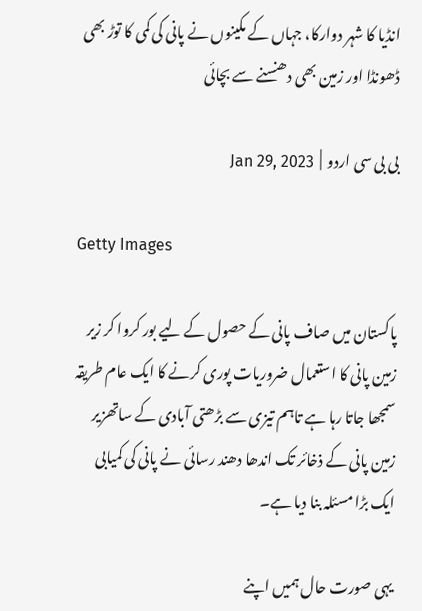انڈیا کا شہر دوارکا، جہاں کے مکینوں نے پانی کی کمی کا توڑ بھی ڈھونڈا اور زمین بھی دھنسنے سے بچائی

بی بی سی اردو  |  Jan 29, 2023

Getty Images

پاکستان میں صاف پانی کے حصول کے لیے بور کروا کر زیر زمین پانی کا استعمال ضروریات پوری کرنے کا ایک عام طریقہ سمجھا جاتا رہا ہے تاہم تیزی سے بڑھتی آبادی کے ساتھزیر زمین پانی کے ذخائر تک اندھا دھند رسائی نے پانی کی کمیابی ایک بڑا مسئلہ بنا دیا ہے۔

یہی صورت حال ہمیں اپنے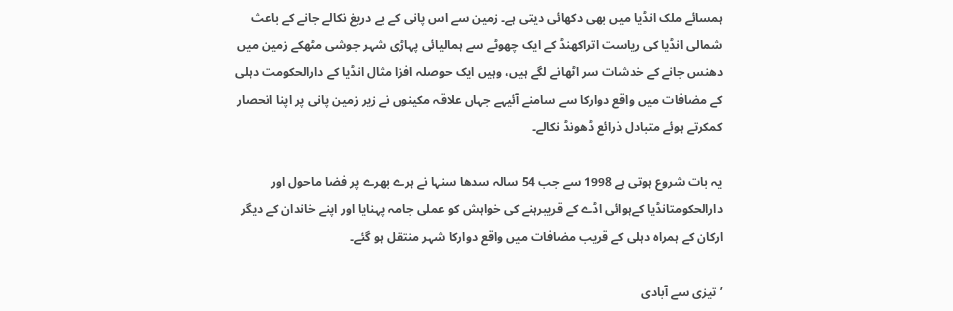ہمسائے ملک انڈیا میں بھی دکھائی دیتی ہے۔ زمین سے اس پانی کے بے دریغ نکالے جانے کے باعث شمالی انڈیا کی ریاست اتراکھنڈ کے ایک چھوٹے سے ہمالیائی پہاڑی شہر جوشی مٹھکے زمین میں دھنس جانے کے خدشات سر اٹھانے لگے ہیں، وہیں ایک حوصلہ افزا مثال انڈیا کے دارالحکومت دہلی کے مضافات میں واقع دوارکا سے سامنے آئیہے جہاں علاقہ مکینوں نے زیر زمین پانی پر اپنا انحصار کمکرتے ہوئے متبادل ذرائع ڈھونڈ نکالے۔

یہ بات شروع ہوتی ہے 1998 سے جب 54 سالہ سدھا سنہا نے ہرے بھرے پر فضا ماحول اور دارالحکومتانڈیا کےہوائی اڈے کے قریبرہنے کی خواہش کو عملی جامہ پہنایا اور اپنے خاندان کے دیگر ارکان کے ہمراہ دہلی کے قریب مضافات میں واقع دوارکا شہر منتقل ہو گئے۔

’تیزی سے آبادی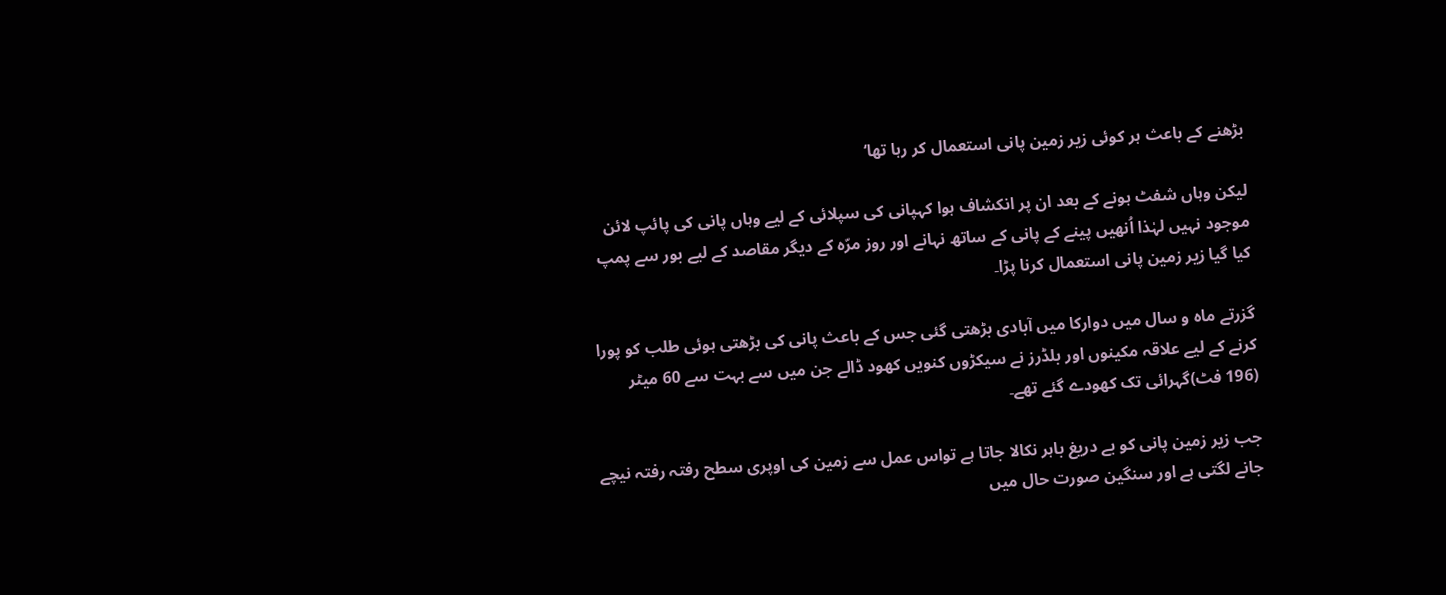بڑھنے کے باعث ہر کوئی زیر زمین پانی استعمال کر رہا تھا‘

لیکن وہاں شفٹ ہونے کے بعد ان پر انکشاف ہوا کہپانی کی سپلائی کے لیے وہاں پانی کی پائپ لائن موجود نہیں لہٰذا اُنھیں پینے کے پانی کے ساتھ نہانے اور روز مرّہ کے دیگر مقاصد کے لیے بور سے پمپ کیا گیا زیر زمین پانی استعمال کرنا پڑا۔

گزرتے ماہ و سال میں دوارکا میں آبادی بڑھتی گئی جس کے باعث پانی کی بڑھتی ہوئی طلب کو پورا کرنے کے لیے علاقہ مکینوں اور بلڈرز نے سیکڑوں کنویں کھود ڈالے جن میں سے بہت سے 60 میٹر (196 فٹ)گہرائی تک کھودے گئے تھے۔

جب زیر زمین پانی کو بے دریغ باہر نکالا جاتا ہے تواس عمل سے زمین کی اوپری سطح رفتہ رفتہ نیچے جانے لگتی ہے اور سنگین صورت حال میں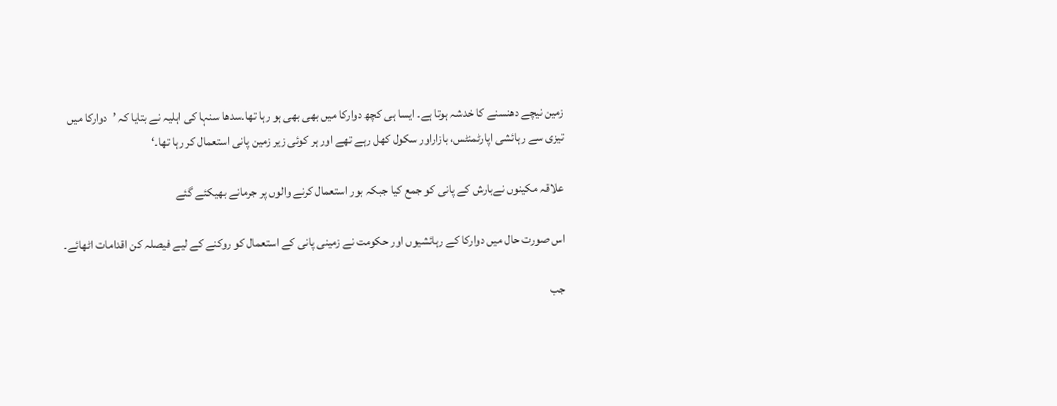زمین نیچے دھنسنے کا خدشہ ہوتا ہے۔ ایسا ہی کچھ دوارکا میں بھی بھی ہو رہا تھا۔سدھا سنہا کی اہلیہ نے بتایا کہ ’دوارکا میں تیزی سے رہائشی اپارٹمنٹس، بازاراور سکول کھل رہے تھے اور ہر کوئی زیر زمین پانی استعمال کر رہا تھا۔‘

علاقہ مکینوں نےبارش کے پانی کو جمع کیا جبکہ بور استعمال کرنے والوں پر جرمانے بھیکئے گئے

اس صورت حال میں دوارکا کے رہائشیوں اور حکومت نے زمینی پانی کے استعمال کو روکنے کے لیے فیصلہ کن اقدامات اٹھائے۔

جب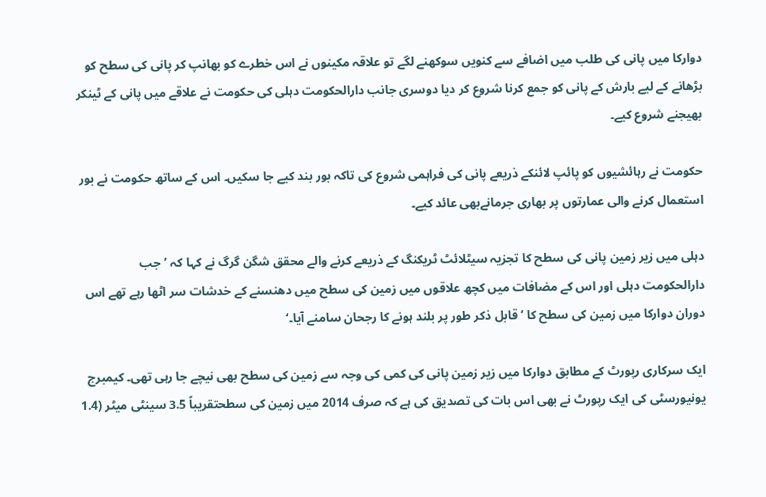دوارکا میں پانی کی طلب میں اضافے سے کنویں سوکھنے لگے تو علاقہ مکینوں نے اس خطرے کو بھانپ کر پانی کی سطح کو بڑھانے کے لیے بارش کے پانی کو جمع کرنا شروع کر دیا دوسری جانب دارالحکومت دہلی کی حکومت نے علاقے میں پانی کے ٹینکر بھیجنے شروع کیے۔

حکومت نے رہائشیوں کو پائپ لائنکے ذریعے پانی کی فراہمی شروع کی تاکہ بور بند کیے جا سکیں۔ اس کے ساتھ حکومت نے بور استعمال کرنے والی عمارتوں پر بھاری جرمانےبھی عائد کیے۔

دہلی میں زیر زمین پانی کی سطح کا تجزیہ سیٹلائٹ ٹریکنگ کے ذریعے کرنے والے محقق شگن گرگ نے کہا کہ ’جب دارالحکومت دہلی اور اس کے مضافات میں کچھ علاقوں میں زمین کی سطح میں دھنسنے کے خدشات سر اٹھا رہے تھے اس دوران دوارکا میں زمین کی سطح کا ’قابل ذکر طور پر بلند ہونے کا رجحان سامنے آیا۔‘

ایک سرکاری رپورٹ کے مطابق دوارکا میں زیر زمین پانی کی کمی کی وجہ سے زمین کی سطح بھی نیچے جا رہی تھی۔ کیمبرج یونیورسٹی کی ایک رپورٹ نے بھی اس بات کی تصدیق کی ہے کہ صرف 2014 میں زمین کی سطحتقریباً 3.5 سینٹی میٹر (1.4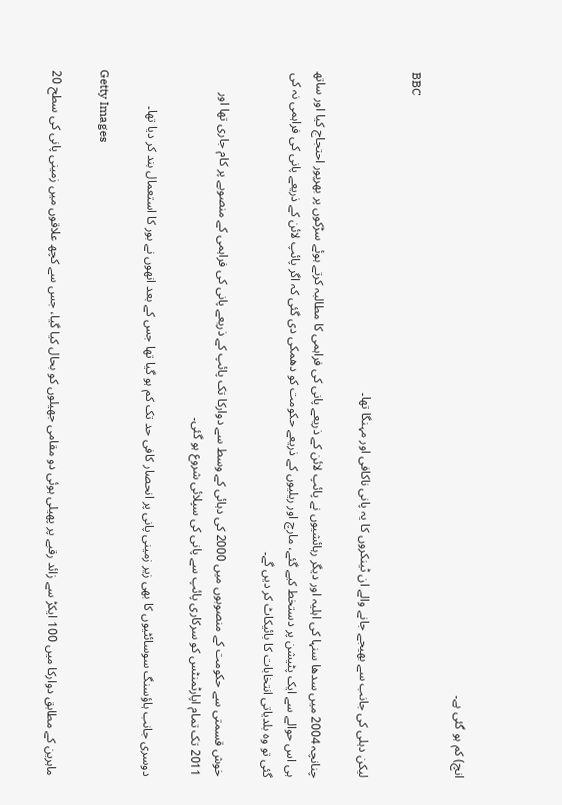انچ) کم ہو گئی ہے۔

BBC

لیکن دہلی کی جانب سے بھیجے جانے والے ان ٹینکروں کا یہ پانی ناکافی اور مہنگا تھا۔

چنانچہ 2004 میں سدھا سنہا کی اہلیہ اور دیگر رہائشیوں نے پائپ لائن کے ذریعے پانی کی فراہمی کا مطالبہ کرتے ہوئے سڑکوں پر بھرپور احتجاج کیا اور ساتھ ہی اس حوالے سے ایک پٹیشن پر دستخط کیے گئے، مارچ اور ریلیوں کے ذریعے حکومت کو دھمکی دی گئی کہ اگر پائپ لائن کے ذریعے پانی کی فراہمی نہ کی گئی تو وہ بلدیاتی انتخابات کا بائیکاٹ کر دیں گے۔

خوش قسمتی سے حکومت کے منصوبوں میں 2000 کی دہائی کے وسط سے دوارکا تک پائپ کے ذریعے پانی کی فراہمی کے منصوبے پر کام جاری تھا اور 2011 تک تمام اپارٹمنٹس کو سرکاری پائپ سے پانی کی سپلائی شروع ہو گئی۔

دوسری جانب ہاؤسنگ سوسائٹیوں کا بھی زیر زمینی پانی پر انحصار کافی حد تک کم ہو گیا تھا جس کے بعد انھوں نے بور کا استعمال بند کر دیا تھا۔

Getty Images

ماہرین کے مطابق دوارکا میں 100 ایکڑ سے زائد رقبے پر پھیلی ہوئی دو مقامی جھیلوں کو بحال کیا گیا، جس سے کچھ علاقوں میں زمینی پانی کی سطح 20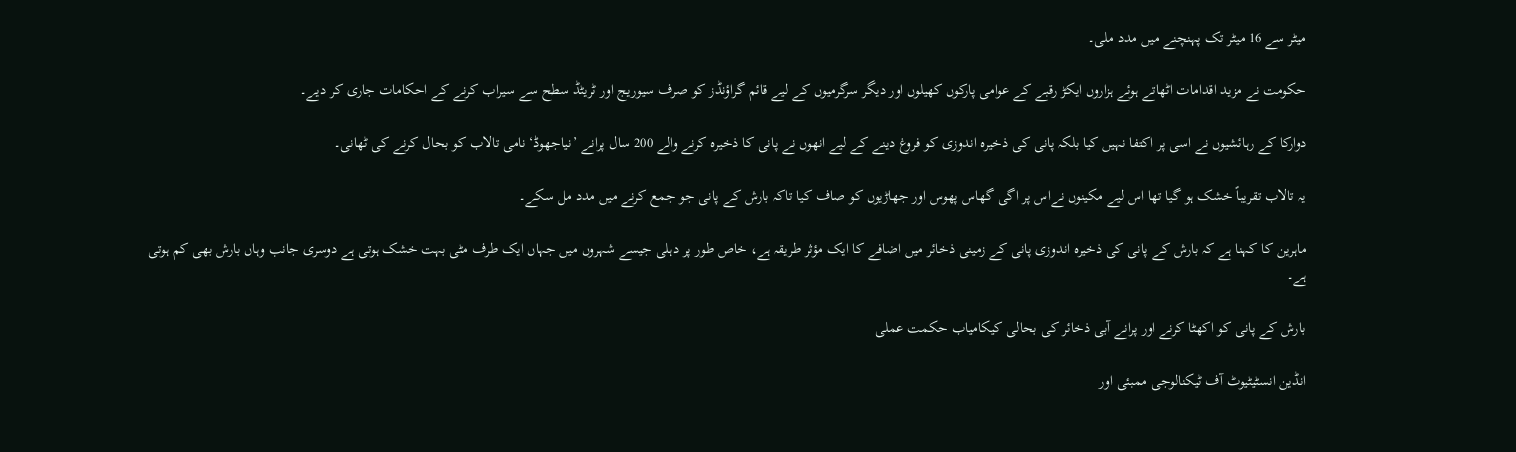میٹر سے 16 میٹر تک پہنچنے میں مدد ملی۔

حکومت نے مزید اقدامات اٹھاتے ہوئے ہزاروں ایکڑ رقبے کے عوامی پارکوں کھیلوں اور دیگر سرگرمیوں کے لیے قائم گراؤنڈز کو صرف سیوریج اور ٹریٹڈ سطح سے سیراب کرنے کے احکامات جاری کر دیے۔

دوارکا کے رہائشیوں نے اسی پر اکتفا نہیں کیا بلکہ پانی کی ذخیرہ اندوزی کو فروغ دینے کے لیے انھوں نے پانی کا ذخیرہ کرنے والے 200 سال پرانے ’نیاجھوڈ‘ نامی تالاب کو بحال کرنے کی ٹھانی۔

یہ تالاب تقریباً خشک ہو گیا تھا اس لیے مکینوں نےاس پر اگی گھاس پھوس اور جھاڑیوں کو صاف کیا تاکہ بارش کے پانی جو جمع کرنے میں مدد مل سکے۔

ماہرین کا کہنا ہے کہ بارش کے پانی کی ذخیرہ اندوزی پانی کے زمینی ذخائر میں اضافے کا ایک مؤثر طریقہ ہے، خاص طور پر دہلی جیسے شہروں میں جہاں ایک طرف مٹی بہت خشک ہوتی ہے دوسری جانب وہاں بارش بھی کم ہوتی ہے۔

بارش کے پانی کو اکھٹا کرنے اور پرانے آبی ذخائر کی بحالی کیکامیاب حکمت عملی

انڈین انسٹیٹیوٹ آف ٹیکنالوجی ممبئی اور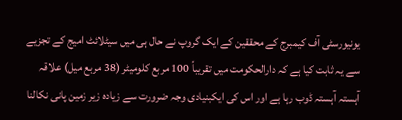یونیورسٹی آف کیمبرج کے محققین کے ایک گروپ نے حال ہی میں سیٹلائٹ امیج کے تجزیے سے یہ ثابت کیا ہے کہ دارالحکومت میں تقریباً 100 مربع کلومیٹر (38 مربع میل) علاقہ آہستہ آہستہ ڈوب رہا ہے اور اس کی ایکبنیادی وجہ ضرورت سے زیادہ زیر زمین پانی نکالنا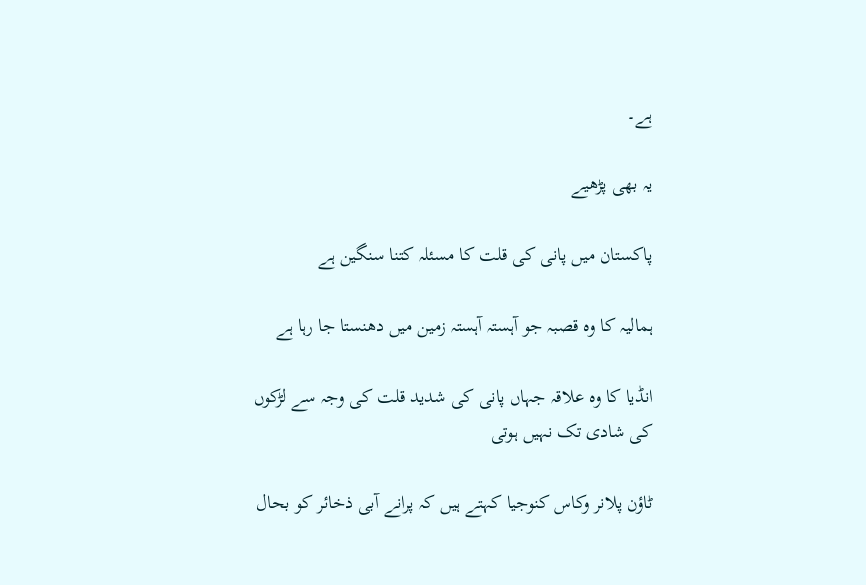ہے۔

یہ بھی پڑھیے

پاکستان میں پانی کی قلت کا مسئلہ کتنا سنگین ہے

ہمالیہ کا وہ قصبہ جو آہستہ آہستہ زمین میں دھنستا جا رہا ہے

انڈیا کا وہ علاقہ جہاں پانی کی شدید قلت کی وجہ سے لڑکوں کی شادی تک نہیں ہوتی

ٹاؤن پلانر وکاس کنوجیا کہتے ہیں کہ پرانے آبی ذخائر کو بحال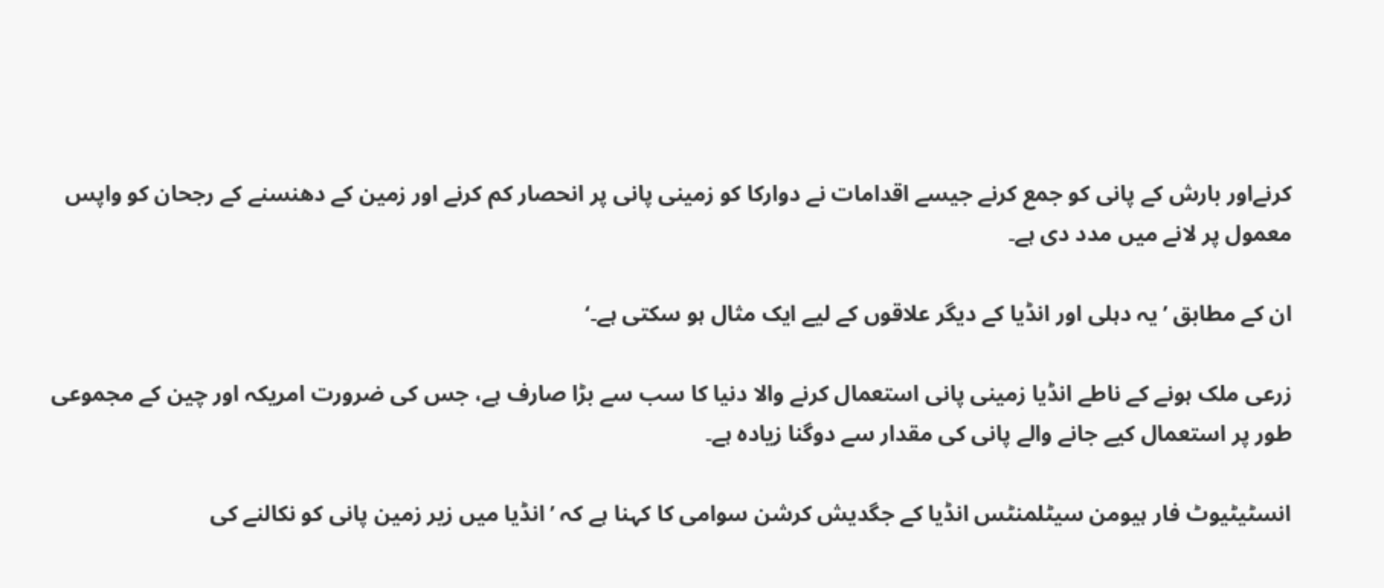کرنےاور بارش کے پانی کو جمع کرنے جیسے اقدامات نے دوارکا کو زمینی پانی پر انحصار کم کرنے اور زمین کے دھنسنے کے رجحان کو واپس معمول پر لانے میں مدد دی ہے۔

ان کے مطابق ’یہ دہلی اور انڈیا کے دیگر علاقوں کے لیے ایک مثال ہو سکتی ہے۔‘

زرعی ملک ہونے کے ناطے انڈیا زمینی پانی استعمال کرنے والا دنیا کا سب سے بڑا صارف ہے، جس کی ضرورت امریکہ اور چین کے مجموعی طور پر استعمال کیے جانے والے پانی کی مقدار سے دوگنا زیادہ ہے۔

انسٹیٹیوٹ فار ہیومن سیٹلمنٹس انڈیا کے جگدیش کرشن سوامی کا کہنا ہے کہ ’انڈیا میں زیر زمین پانی کو نکالنے کی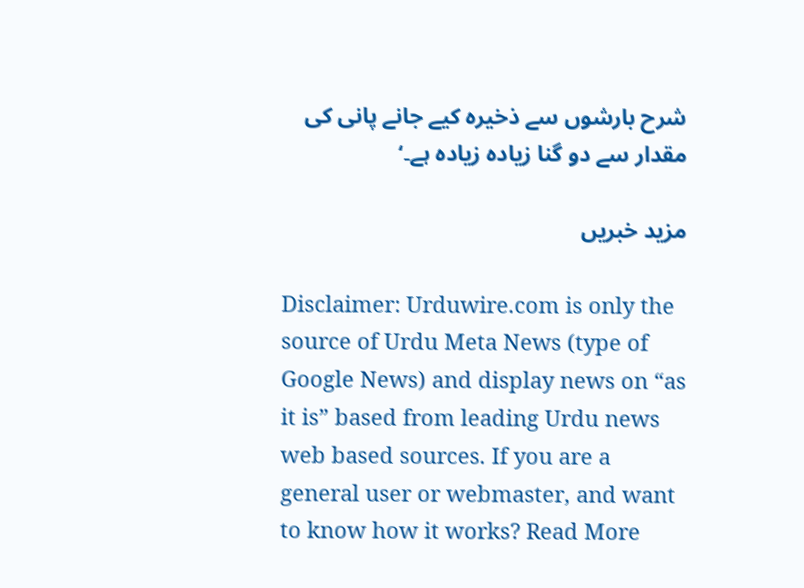شرح بارشوں سے ذخیرہ کیے جانے پانی کی مقدار سے دو گنا زیادہ زیادہ ہے۔‘

مزید خبریں

Disclaimer: Urduwire.com is only the source of Urdu Meta News (type of Google News) and display news on “as it is” based from leading Urdu news web based sources. If you are a general user or webmaster, and want to know how it works? Read More